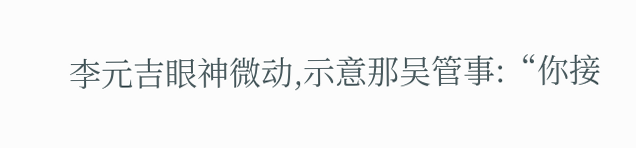李元吉眼神微动,示意那吴管事:“你接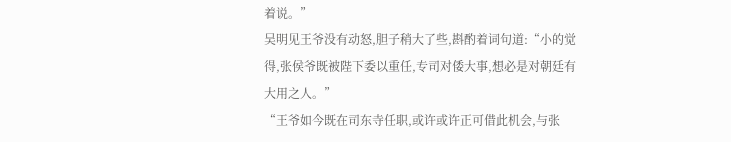着说。”
吴明见王爷没有动怒,胆子稍大了些,斟酌着词句道:“小的觉得,张侯爷既被陛下委以重任,专司对倭大事,想必是对朝廷有大用之人。”
“王爷如今既在司东寺任职,或许或许正可借此机会,与张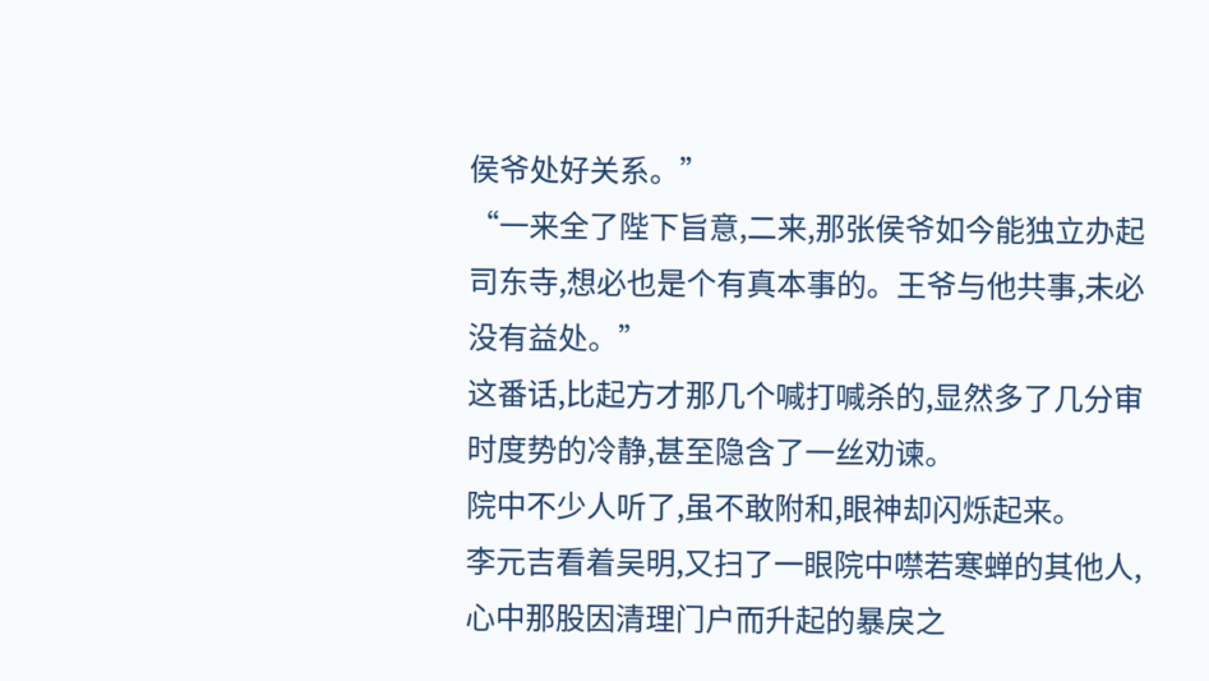侯爷处好关系。”
“一来全了陛下旨意,二来,那张侯爷如今能独立办起司东寺,想必也是个有真本事的。王爷与他共事,未必没有益处。”
这番话,比起方才那几个喊打喊杀的,显然多了几分审时度势的冷静,甚至隐含了一丝劝谏。
院中不少人听了,虽不敢附和,眼神却闪烁起来。
李元吉看着吴明,又扫了一眼院中噤若寒蝉的其他人,心中那股因清理门户而升起的暴戾之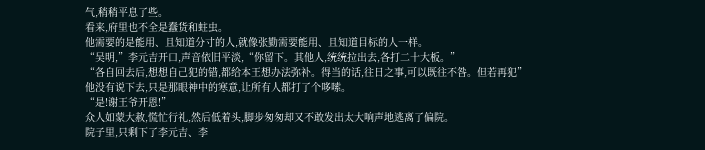气,稍稍平息了些。
看来,府里也不全是蠢货和蛀虫。
他需要的是能用、且知道分寸的人,就像张勤需要能用、且知道目标的人一样。
“吴明,”李元吉开口,声音依旧平淡,“你留下。其他人,统统拉出去,各打二十大板。”
“各自回去后,想想自己犯的错,都给本王想办法弥补。得当的话,往日之事,可以既往不咎。但若再犯”
他没有说下去,只是那眼神中的寒意,让所有人都打了个哆嗦。
“是!谢王爷开恩!”
众人如蒙大赦,慌忙行礼,然后低着头,脚步匆匆却又不敢发出太大响声地逃离了偏院。
院子里,只剩下了李元吉、李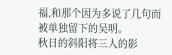福,和那个因为多说了几句而被单独留下的吴明。
秋日的斜阳将三人的影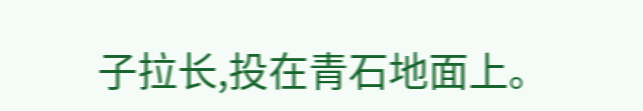子拉长,投在青石地面上。